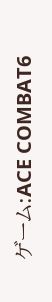ゲーム:ACE COMBAT6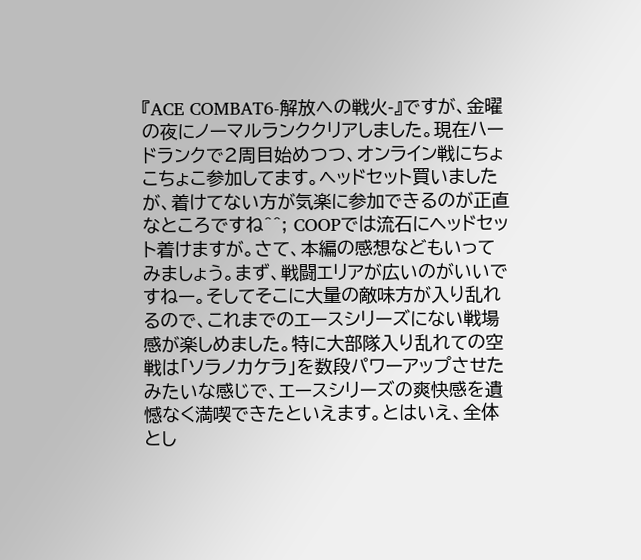『ACE COMBAT6-解放への戦火-』ですが、金曜の夜にノーマルランククリアしました。現在ハードランクで2周目始めつつ、オンライン戦にちょこちょこ参加してます。ヘッドセット買いましたが、着けてない方が気楽に参加できるのが正直なところですね^^; COOPでは流石にヘッドセット着けますが。さて、本編の感想などもいってみましょう。まず、戦闘エリアが広いのがいいですねー。そしてそこに大量の敵味方が入り乱れるので、これまでのエースシリーズにない戦場感が楽しめました。特に大部隊入り乱れての空戦は「ソラノカケラ」を数段パワーアップさせたみたいな感じで、エースシリーズの爽快感を遺憾なく満喫できたといえます。とはいえ、全体とし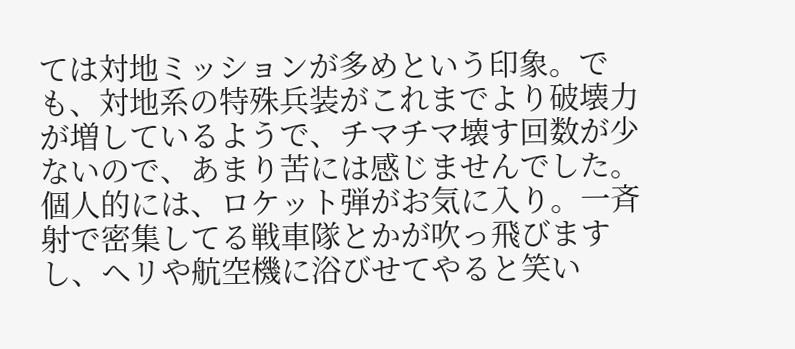ては対地ミッションが多めという印象。でも、対地系の特殊兵装がこれまでより破壊力が増しているようで、チマチマ壊す回数が少ないので、あまり苦には感じませんでした。個人的には、ロケット弾がお気に入り。一斉射で密集してる戦車隊とかが吹っ飛びますし、ヘリや航空機に浴びせてやると笑い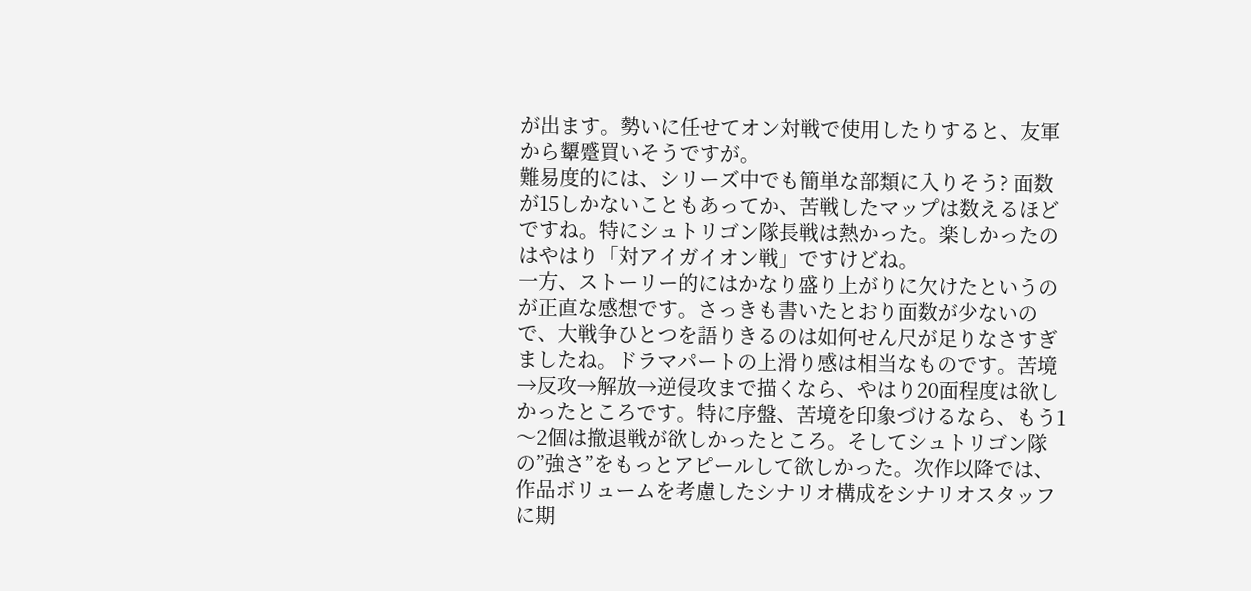が出ます。勢いに任せてオン対戦で使用したりすると、友軍から顰蹙買いそうですが。
難易度的には、シリーズ中でも簡単な部類に入りそう? 面数が15しかないこともあってか、苦戦したマップは数えるほどですね。特にシュトリゴン隊長戦は熱かった。楽しかったのはやはり「対アイガイオン戦」ですけどね。
一方、ストーリー的にはかなり盛り上がりに欠けたというのが正直な感想です。さっきも書いたとおり面数が少ないので、大戦争ひとつを語りきるのは如何せん尺が足りなさすぎましたね。ドラマパートの上滑り感は相当なものです。苦境→反攻→解放→逆侵攻まで描くなら、やはり20面程度は欲しかったところです。特に序盤、苦境を印象づけるなら、もう1〜2個は撤退戦が欲しかったところ。そしてシュトリゴン隊の”強さ”をもっとアピールして欲しかった。次作以降では、作品ボリュームを考慮したシナリオ構成をシナリオスタッフに期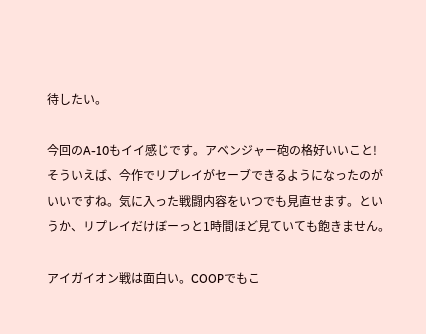待したい。

今回のA-10もイイ感じです。アベンジャー砲の格好いいこと!
そういえば、今作でリプレイがセーブできるようになったのがいいですね。気に入った戦闘内容をいつでも見直せます。というか、リプレイだけぼーっと1時間ほど見ていても飽きません。

アイガイオン戦は面白い。COOPでもこ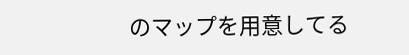のマップを用意してる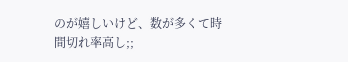のが嬉しいけど、数が多くて時間切れ率高し;;